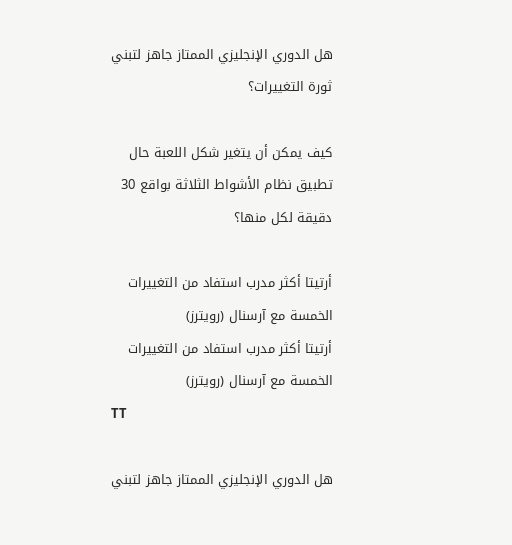هل الدوري الإنجليزي الممتاز جاهز لتبني ثورة التغييرات؟

كيف يمكن أن يتغير شكل اللعبة حال تطبيق نظام الأشواط الثلاثة بواقع 30 دقيقة لكل منها؟

أرتيتا أكثر مدرب استفاد من التغييرات الخمسة مع آرسنال (رويترز)
أرتيتا أكثر مدرب استفاد من التغييرات الخمسة مع آرسنال (رويترز)
TT

هل الدوري الإنجليزي الممتاز جاهز لتبني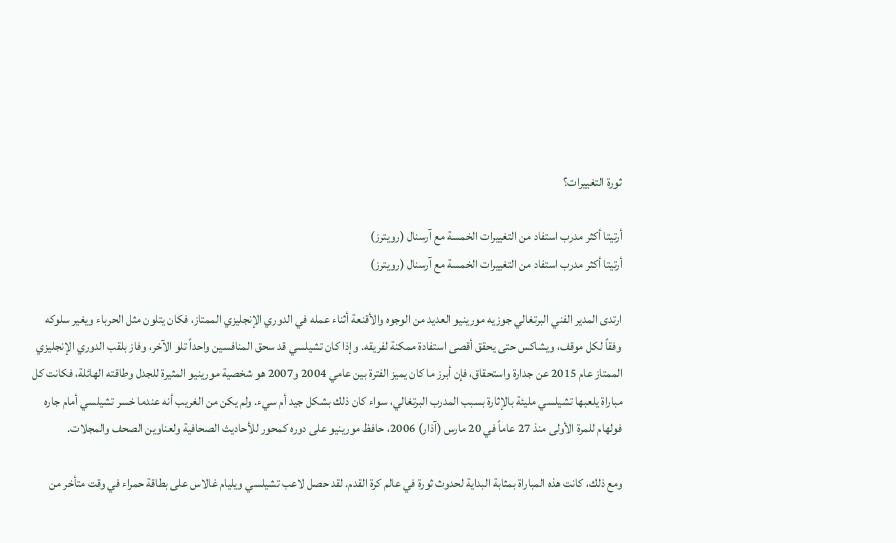ثورة التغييرات؟

أرتيتا أكثر مدرب استفاد من التغييرات الخمسة مع آرسنال (رويترز)
أرتيتا أكثر مدرب استفاد من التغييرات الخمسة مع آرسنال (رويترز)

ارتدى المدير الفني البرتغالي جوزيه مورينيو العديد من الوجوه والأقنعة أثناء عمله في الدوري الإنجليزي الممتاز، فكان يتلون مثل الحرباء ويغير سلوكه وفقاً لكل موقف، ويشاكس حتى يحقق أقصى استفادة ممكنة لفريقه. وإذا كان تشيلسي قد سحق المنافسين واحداً تلو الآخر، وفاز بلقب الدوري الإنجليزي الممتاز عام 2015 عن جدارة واستحقاق، فإن أبرز ما كان يميز الفترة بين عامي 2004 و2007 هو شخصية مورينيو المثيرة للجدل وطاقته الهائلة، فكانت كل مباراة يلعبها تشيلسي مليئة بالإثارة بسبب المدرب البرتغالي، سواء كان ذلك بشكل جيد أم سيء. ولم يكن من الغريب أنه عندما خسر تشيلسي أمام جاره فولهام للمرة الأولى منذ 27 عاماً في 20 مارس (آذار) 2006، حافظ مورينيو على دوره كمحور للأحاديث الصحافية ولعناوين الصحف والمجلات.

ومع ذلك، كانت هذه المباراة بمثابة البداية لحدوث ثورة في عالم كرة القدم. لقد حصل لاعب تشيلسي ويليام غالاس على بطاقة حمراء في وقت متأخر من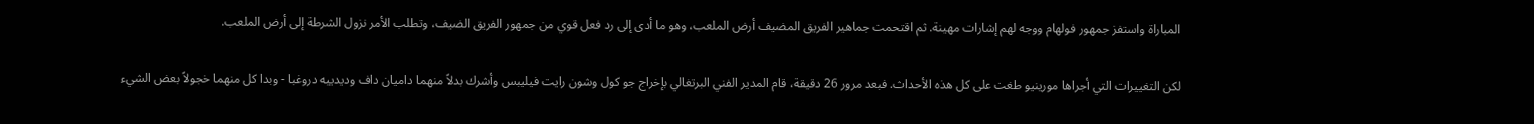المباراة واستفز جمهور فولهام ووجه لهم إشارات مهينة. ثم اقتحمت جماهير الفريق المضيف أرض الملعب، وهو ما أدى إلى رد فعل قوي من جمهور الفريق الضيف، وتطلب الأمر نزول الشرطة إلى أرض الملعب.

لكن التغييرات التي أجراها مورينيو طغت على كل هذه الأحداث. فبعد مرور 26 دقيقة، قام المدير الفني البرتغالي بإخراج جو كول وشون رايت فيليبس وأشرك بدلاً منهما داميان داف وديدييه دروغبا - وبدا كل منهما خجولاً بعض الشيء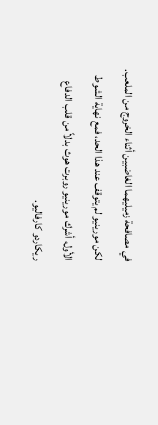في مصافحة زميليهما الغاضبين أثناء الخروج من الملعب. لكن مورينيو لم يتوقف عند هذا الحد، فمع نهاية الشوط الأول، أشرك مورينيو روبرت هوث بدلاً من قلب الدفاع ريكاردو كارفاليو.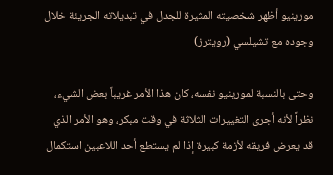مورينيو أظهر شخصيته المثيرة للجدل في تبديلاته الجريئة خلال وجوده مع تشيلسي (رويترز)

وحتى بالنسبة لمورينيو نفسه، كان هذا الأمر غريباً بعض الشيء، نظراً لأنه أجرى التغييرات الثلاثة في وقت مبكر، وهو الأمر الذي قد يعرض فريقه لأزمة كبيرة إذا لم يستطع أحد اللاعبين استكمال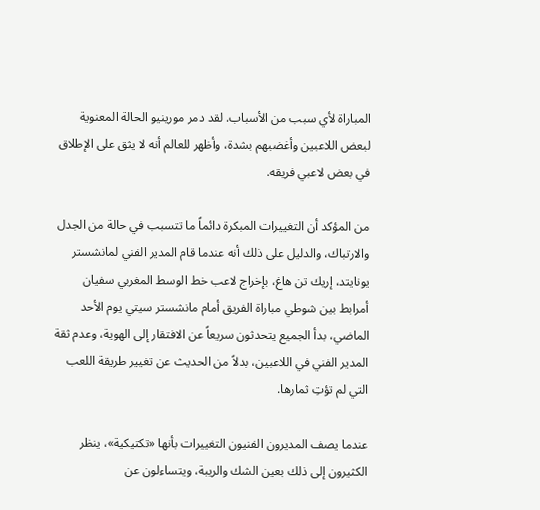المباراة لأي سبب من الأسباب. لقد دمر مورينيو الحالة المعنوية لبعض اللاعبين وأغضبهم بشدة، وأظهر للعالم أنه لا يثق على الإطلاق في بعض لاعبي فريقه.

من المؤكد أن التغييرات المبكرة دائماً ما تتسبب في حالة من الجدل والارتباك، والدليل على ذلك أنه عندما قام المدير الفني لمانشستر يونايتد، إريك تن هاغ، بإخراج لاعب خط الوسط المغربي سفيان أمرابط بين شوطي مباراة الفريق أمام مانشستر سيتي يوم الأحد الماضي، بدأ الجميع يتحدثون سريعاً عن الافتقار إلى الهوية، وعدم ثقة المدير الفني في اللاعبين، بدلاً من الحديث عن تغيير طريقة اللعب التي لم تؤتِ ثمارها.

عندما يصف المديرون الفنيون التغييرات بأنها «تكتيكية»، ينظر الكثيرون إلى ذلك بعين الشك والريبة، ويتساءلون عن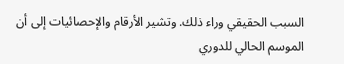السبب الحقيقي وراء ذلك. وتشير الأرقام والإحصائيات إلى أن الموسم الحالي للدوري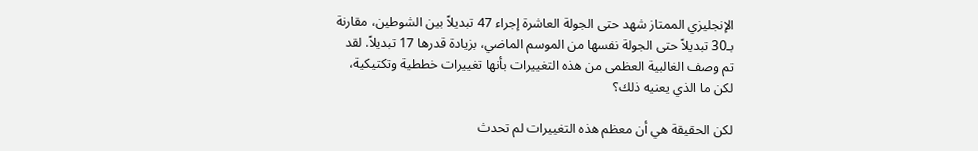الإنجليزي الممتاز شهد حتى الجولة العاشرة إجراء 47 تبديلاً بين الشوطين، مقارنة بـ30 تبديلاً حتى الجولة نفسها من الموسم الماضي، بزيادة قدرها 17 تبديلاً. لقد تم وصف الغالبية العظمى من هذه التغييرات بأنها تغييرات خططية وتكتيكية، لكن ما الذي يعنيه ذلك؟

لكن الحقيقة هي أن معظم هذه التغييرات لم تحدث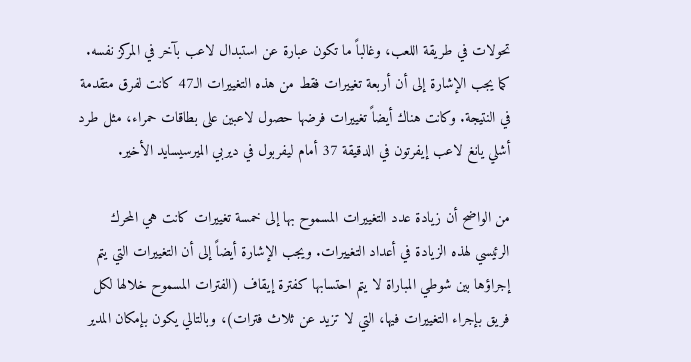تحولات في طريقة اللعب، وغالباً ما تكون عبارة عن استبدال لاعب بآخر في المركز نفسه. كما يجب الإشارة إلى أن أربعة تغييرات فقط من هذه التغييرات الـ47 كانت لفرق متقدمة في النتيجة. وكانت هناك أيضاً تغييرات فرضها حصول لاعبين على بطاقات حمراء، مثل طرد أشلي يانغ لاعب إيفرتون في الدقيقة 37 أمام ليفربول في ديربي الميرسيسايد الأخير.

من الواضح أن زيادة عدد التغييرات المسموح بها إلى خمسة تغييرات كانت هي المحرك الرئيسي لهذه الزيادة في أعداد التغييرات. ويجب الإشارة أيضاً إلى أن التغييرات التي يتم إجراؤها بين شوطي المباراة لا يتم احتسابها كفترة إيقاف (الفترات المسموح خلالها لكل فريق بإجراء التغييرات فيها، التي لا تزيد عن ثلاث فترات)، وبالتالي يكون بإمكان المدير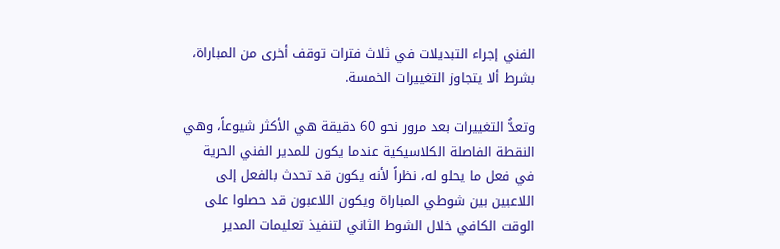الفني إجراء التبديلات في ثلاث فترات توقف أخرى من المباراة، بشرط ألا يتجاوز التغييرات الخمسة.

وتعدُّ التغييرات بعد مرور نحو 60 دقيقة هي الأكثر شيوعاً، وهي النقطة الفاصلة الكلاسيكية عندما يكون للمدير الفني الحرية في فعل ما يحلو له، نظراً لأنه يكون قد تحدث بالفعل إلى اللاعبين بين شوطي المباراة ويكون اللاعبون قد حصلوا على الوقت الكافي خلال الشوط الثاني لتنفيذ تعليمات المدير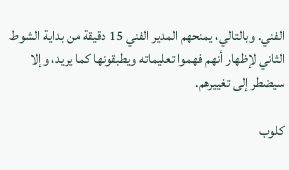الفني. وبالتالي، يمنحهم المدير الفني 15 دقيقة من بداية الشوط الثاني لإظهار أنهم فهموا تعليماته ويطبقونها كما يريد، وإلا سيضطر إلى تغييرهم.

كلوب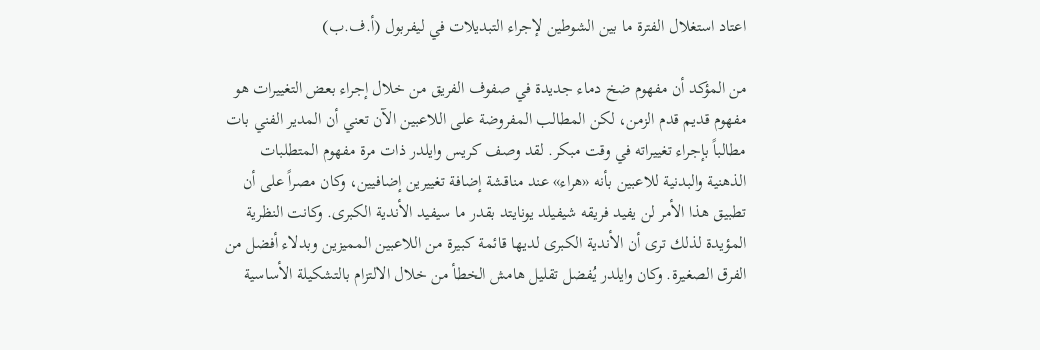اعتاد استغلال الفترة ما بين الشوطين لإجراء التبديلات في ليفربول (أ.ف.ب)

من المؤكد أن مفهوم ضخ دماء جديدة في صفوف الفريق من خلال إجراء بعض التغييرات هو مفهوم قديم قدم الزمن، لكن المطالب المفروضة على اللاعبين الآن تعني أن المدير الفني بات مطالباً بإجراء تغييراته في وقت مبكر. لقد وصف كريس وايلدر ذات مرة مفهوم المتطلبات الذهنية والبدنية للاعبين بأنه «هراء» عند مناقشة إضافة تغييرين إضافيين، وكان مصراً على أن تطبيق هذا الأمر لن يفيد فريقه شيفيلد يونايتد بقدر ما سيفيد الأندية الكبرى. وكانت النظرية المؤيدة لذلك ترى أن الأندية الكبرى لديها قائمة كبيرة من اللاعبين المميزين وبدلاء أفضل من الفرق الصغيرة. وكان وايلدر يُفضل تقليل هامش الخطأ من خلال الالتزام بالتشكيلة الأساسية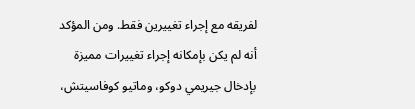لفريقه مع إجراء تغييرين فقط. ومن المؤكد أنه لم يكن بإمكانه إجراء تغييرات مميزة بإدخال جيريمي دوكو، وماتيو كوفاسيتش،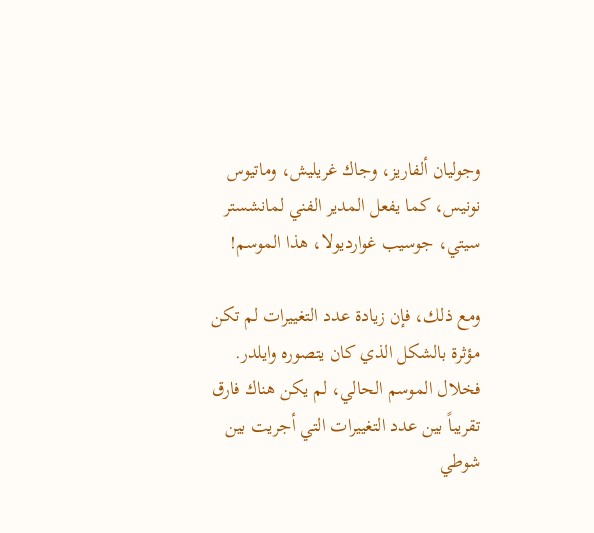وجوليان ألفاريز، وجاك غريليش، وماتيوس نونيس، كما يفعل المدير الفني لمانشستر سيتي، جوسيب غوارديولا، هذا الموسم!

ومع ذلك، فإن زيادة عدد التغييرات لم تكن مؤثرة بالشكل الذي كان يتصوره وايلدر. فخلال الموسم الحالي، لم يكن هناك فارق تقريباً بين عدد التغييرات التي أجريت بين شوطي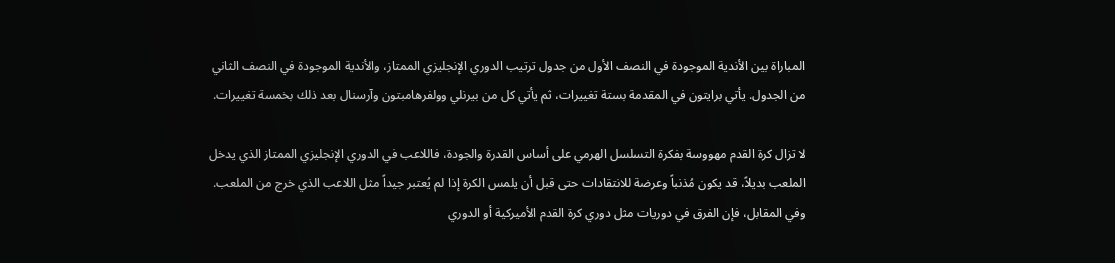المباراة بين الأندية الموجودة في النصف الأول من جدول ترتيب الدوري الإنجليزي الممتاز، والأندية الموجودة في النصف الثاني من الجدول. يأتي برايتون في المقدمة بستة تغييرات، ثم يأتي كل من بيرنلي وولفرهامبتون وآرسنال بعد ذلك بخمسة تغييرات.

لا تزال كرة القدم مهووسة بفكرة التسلسل الهرمي على أساس القدرة والجودة، فاللاعب في الدوري الإنجليزي الممتاز الذي يدخل الملعب بديلاً، قد يكون مُذنباً وعرضة للانتقادات حتى قبل أن يلمس الكرة إذا لم يُعتبر جيداً مثل اللاعب الذي خرج من الملعب. وفي المقابل، فإن الفرق في دوريات مثل دوري كرة القدم الأميركية أو الدوري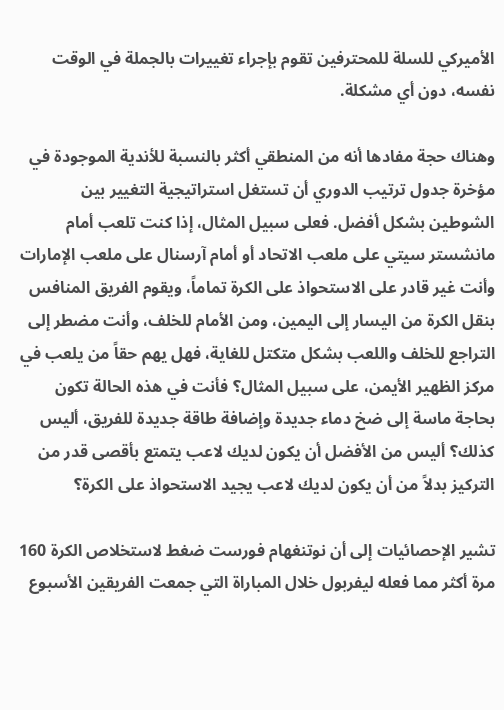الأميركي للسلة للمحترفين تقوم بإجراء تغييرات بالجملة في الوقت نفسه، دون أي مشكلة.

وهناك حجة مفادها أنه من المنطقي أكثر بالنسبة للأندية الموجودة في مؤخرة جدول ترتيب الدوري أن تستغل استراتيجية التغيير بين الشوطين بشكل أفضل. فعلى سبيل المثال، إذا كنت تلعب أمام مانشستر سيتي على ملعب الاتحاد أو أمام آرسنال على ملعب الإمارات وأنت غير قادر على الاستحواذ على الكرة تماماً، ويقوم الفريق المنافس بنقل الكرة من اليسار إلى اليمين، ومن الأمام للخلف، وأنت مضطر إلى التراجع للخلف واللعب بشكل متكتل للغاية، فهل يهم حقاً من يلعب في مركز الظهير الأيمن، على سبيل المثال؟ فأنت في هذه الحالة تكون بحاجة ماسة إلى ضخ دماء جديدة وإضافة طاقة جديدة للفريق، أليس كذلك؟ أليس من الأفضل أن يكون لديك لاعب يتمتع بأقصى قدر من التركيز بدلاً من أن يكون لديك لاعب يجيد الاستحواذ على الكرة؟

تشير الإحصائيات إلى أن نوتنغهام فورست ضغط لاستخلاص الكرة 160 مرة أكثر مما فعله ليفربول خلال المباراة التي جمعت الفريقين الأسبوع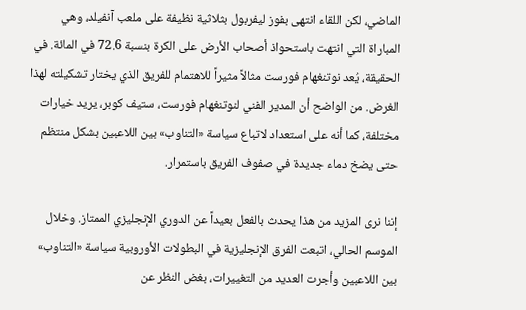الماضي، لكن اللقاء انتهى بفوز ليفربول بثلاثية نظيفة على ملعب آنفيلد، وهي المباراة التي انتهت باستحواذ أصحاب الأرض على الكرة بنسبة 72.6 في المائة. في الحقيقة، يُعد نوتنغهام فورست مثالاً مثيراً للاهتمام للفريق الذي يختار تشكيلته لهذا الغرض. من الواضح أن المدير الفني لنوتنغهام فورست، ستيف كوبر، يريد خيارات مختلفة، كما أنه على استعداد لاتباع سياسة «التناوب» بين اللاعبين بشكل منتظم حتى يضخ دماء جديدة في صفوف الفريق باستمرار.

إننا نرى المزيد من هذا يحدث بالفعل بعيداً عن الدوري الإنجليزي الممتاز. وخلال الموسم الحالي، اتبعت الفرق الإنجليزية في البطولات الأوروبية سياسة «التناوب» بين اللاعبين وأجرت العديد من التغييرات، بغض النظر عن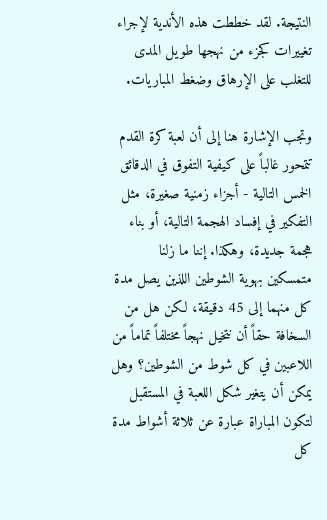النتيجة. لقد خططت هذه الأندية لإجراء تغييرات كجزء من نهجها طويل المدى للتغلب على الإرهاق وضغط المباريات.

وتجب الإشارة هنا إلى أن لعبة كرة القدم تتمحور غالباً على كيفية التفوق في الدقائق الخمس التالية - أجزاء زمنية صغيرة، مثل التفكير في إفساد الهجمة التالية، أو بناء هجمة جديدة، وهكذا. إننا ما زلنا متمسكين بهوية الشوطين اللذين يصل مدة كل منهما إلى 45 دقيقة، لكن هل من السخافة حقاً أن نتخيل نهجاً مختلفاً تماماً من اللاعبين في كل شوط من الشوطين؟ وهل يمكن أن يتغير شكل اللعبة في المستقبل لتكون المباراة عبارة عن ثلاثة أشواط مدة كل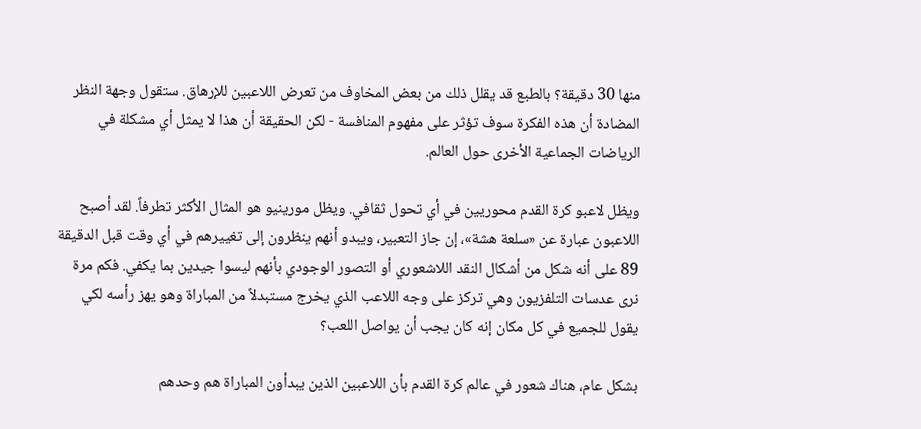منها 30 دقيقة؟ بالطبع قد يقلل ذلك من بعض المخاوف من تعرض اللاعبين للإرهاق. ستقول وجهة النظر المضادة أن هذه الفكرة سوف تؤثر على مفهوم المنافسة - لكن الحقيقة أن هذا لا يمثل أي مشكلة في الرياضات الجماعية الأخرى حول العالم.

ويظل لاعبو كرة القدم محوريين في أي تحول ثقافي. ويظل مورينيو هو المثال الأكثر تطرفاً. لقد أصبح اللاعبون عبارة عن «سلعة هشة»، إن جاز التعبير، ويبدو أنهم ينظرون إلى تغييرهم في أي وقت قبل الدقيقة 89 على أنه شكل من أشكال النقد اللاشعوري أو التصور الوجودي بأنهم ليسوا جيدين بما يكفي. فكم مرة نرى عدسات التلفزيون وهي تركز على وجه اللاعب الذي يخرج مستبدلاً من المباراة وهو يهز رأسه لكي يقول للجميع في كل مكان إنه كان يجب أن يواصل اللعب؟

بشكل عام، هناك شعور في عالم كرة القدم بأن اللاعبين الذين يبدأون المباراة هم وحدهم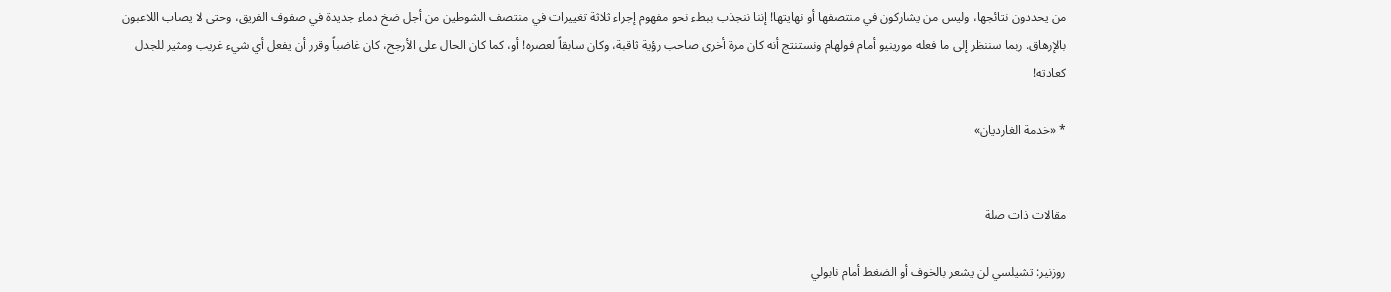من يحددون نتائجها، وليس من يشاركون في منتصفها أو نهايتها! إننا ننجذب ببطء نحو مفهوم إجراء ثلاثة تغييرات في منتصف الشوطين من أجل ضخ دماء جديدة في صفوف الفريق، وحتى لا يصاب اللاعبون بالإرهاق. ربما سننظر إلى ما فعله مورينيو أمام فولهام ونستنتج أنه كان مرة أخرى صاحب رؤية ثاقبة، وكان سابقاً لعصره! أو، كما كان الحال على الأرجح، كان غاضباً وقرر أن يفعل أي شيء غريب ومثير للجدل كعادته!

* «خدمة الغارديان»


مقالات ذات صلة

روزنير: تشيلسي لن يشعر بالخوف أو الضغط أمام نابولي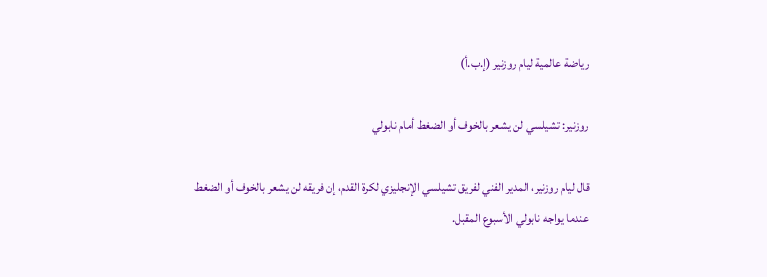رياضة عالمية ليام روزنير (إ.ب.أ)

روزنير: تشيلسي لن يشعر بالخوف أو الضغط أمام نابولي

قال ليام روزنير، المدير الفني لفريق تشيلسي الإنجليزي لكرة القدم، إن فريقه لن يشعر بالخوف أو الضغط عندما يواجه نابولي الأسبوع المقبل.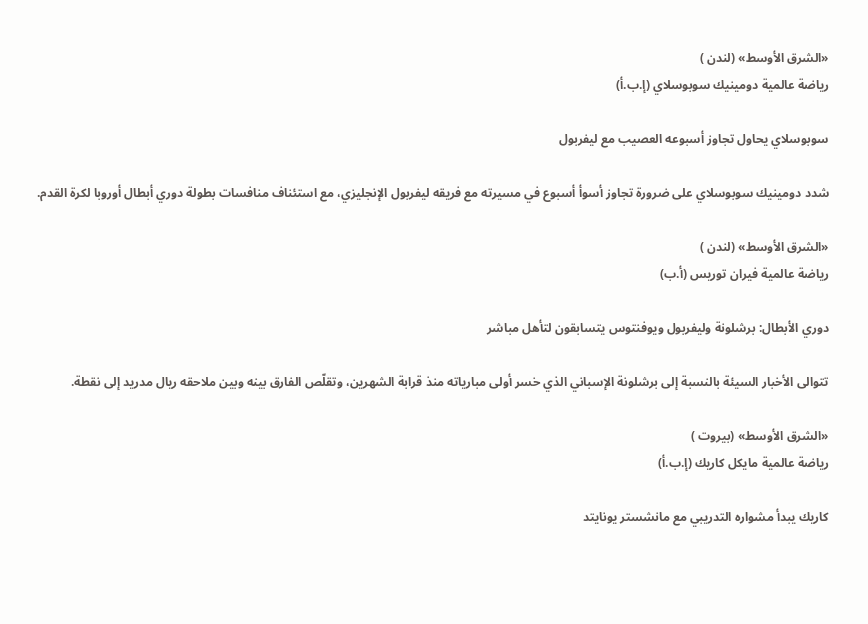«الشرق الأوسط» (لندن )
رياضة عالمية دومينيك سوبوسلاي (إ.ب.أ)

سوبوسلاي يحاول تجاوز أسبوعه العصيب مع ليفربول

شدد دومينيك سوبوسلاي على ضرورة تجاوز أسوأ أسبوع في مسيرته مع فريقه ليفربول الإنجليزي، مع استئناف منافسات بطولة دوري أبطال أوروبا لكرة القدم.

«الشرق الأوسط» (لندن )
رياضة عالمية فيران توريس (أ.ب)

دوري الأبطال: برشلونة وليفربول ويوفنتوس يتسابقون لتأهل مباشر

تتوالى الأخبار السيئة بالنسبة إلى برشلونة الإسباني الذي خسر أولى مبارياته منذ قرابة الشهرين، وتقلّص الفارق بينه وبين ملاحقه ريال مدريد إلى نقطة.

«الشرق الأوسط» (بيروت )
رياضة عالمية مايكل كاريك (إ.ب.أ)

كاريك يبدأ مشواره التدريبي مع مانشستر يونايتد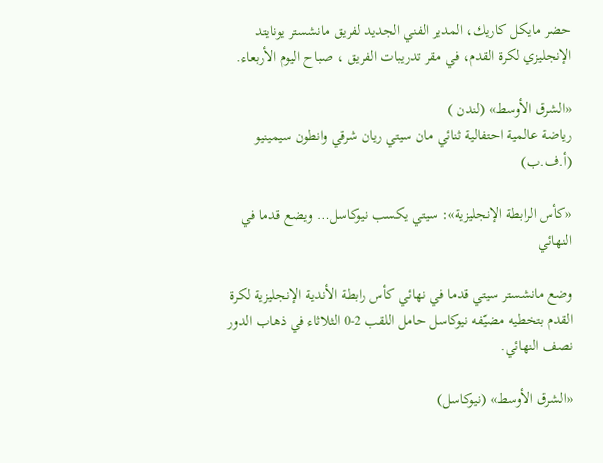حضر مايكل كاريك، المدير الفني الجديد لفريق مانشستر يونايتد الإنجليزي لكرة القدم، في مقر تدريبات الفريق ، صباح اليوم الأربعاء.

«الشرق الأوسط» (لندن )
رياضة عالمية احتفالية ثنائي مان سيتي ريان شرقي وانطون سيمينيو (أ.ف.ب)

«كأس الرابطة الإنجليزية»: سيتي يكسب نيوكاسل… ويضع قدما في النهائي

وضع مانشستر سيتي قدما في نهائي كأس رابطة الأندية الإنجليزية لكرة القدم بتخطيه مضيّفه نيوكاسل حامل اللقب 2-0 الثلاثاء في ذهاب الدور نصف النهائي.

«الشرق الأوسط» (نيوكاسل)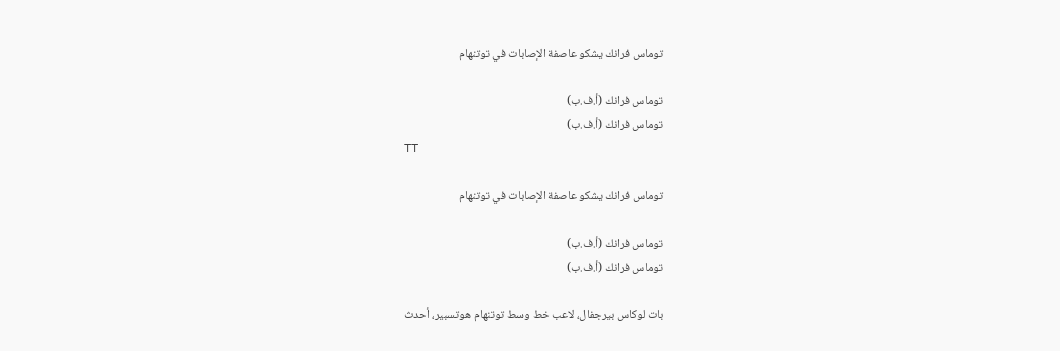توماس فرانك يشكو عاصفة الإصابات في توتنهام

توماس فرانك (أ.ف.ب)
توماس فرانك (أ.ف.ب)
TT

توماس فرانك يشكو عاصفة الإصابات في توتنهام

توماس فرانك (أ.ف.ب)
توماس فرانك (أ.ف.ب)

بات لوكاس بيرجفال، لاعب خط وسط توتنهام هوتسبير، أحدث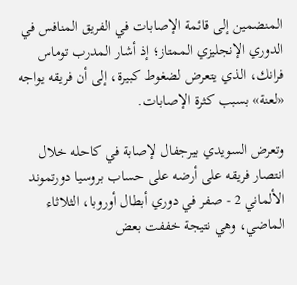المنضمين إلى قائمة الإصابات في الفريق المنافس في الدوري الإنجليزي الممتاز؛ إذ أشار المدرب توماس فرانك، الذي يتعرض لضغوط كبيرة، إلى أن فريقه يواجه «لعنة» بسبب كثرة الإصابات.

وتعرض السويدي بيرجفال لإصابة في كاحله خلال انتصار فريقه على أرضه على حساب بروسيا دورتموند الألماني 2 - صفر في دوري أبطال أوروبا، الثلاثاء الماضي، وهي نتيجة خففت بعض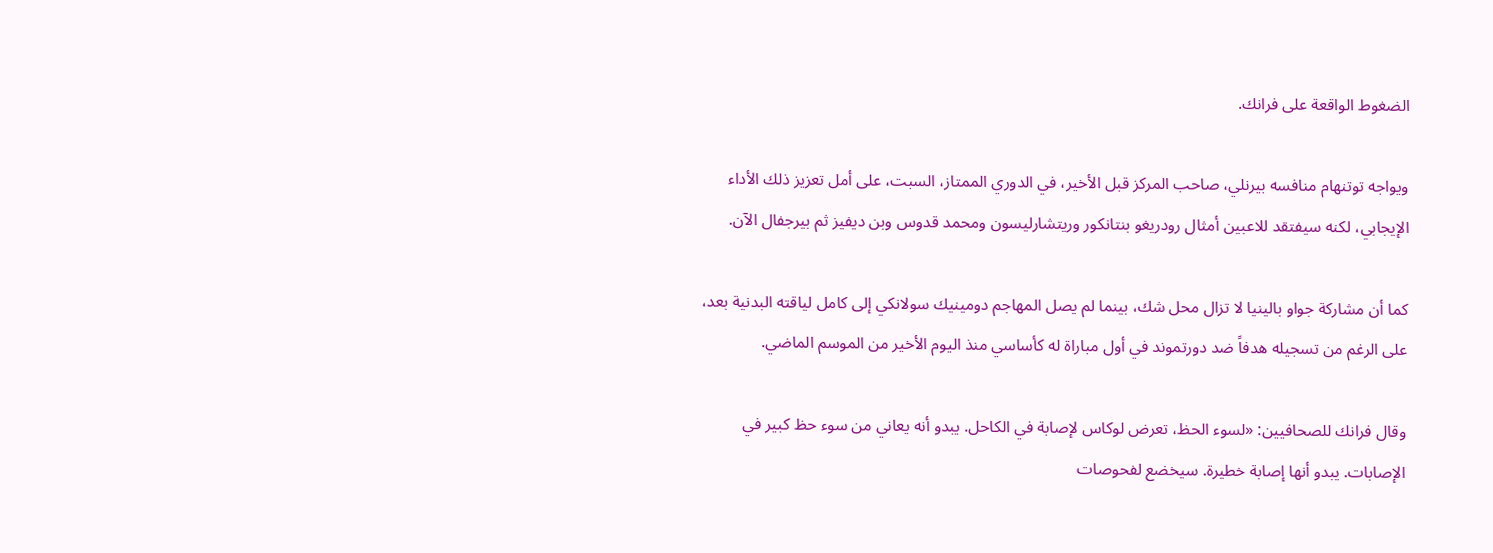الضغوط الواقعة على فرانك.

ويواجه توتنهام منافسه بيرنلي، صاحب المركز قبل الأخير، في الدوري الممتاز، السبت، على أمل تعزيز ذلك الأداء الإيجابي، لكنه سيفتقد للاعبين أمثال رودريغو بنتانكور وريتشارليسون ومحمد قدوس وبن ديفيز ثم بيرجفال الآن.

كما أن مشاركة جواو بالينيا لا تزال محل شك، ‌بينما لم يصل المهاجم ‌دومينيك سولانكي إلى كامل لياقته البدنية بعد، على ‌الرغم من تسجيله هدفاً ضد ‌دورتموند في أول مباراة له كأساسي منذ اليوم الأخير من الموسم الماضي.

وقال فرانك للصحافيين: «لسوء الحظ، تعرض لوكاس لإصابة في الكاحل. يبدو أنه يعاني من سوء حظ كبير في الإصابات. يبدو أنها إصابة خطيرة. سيخضع لفحوصات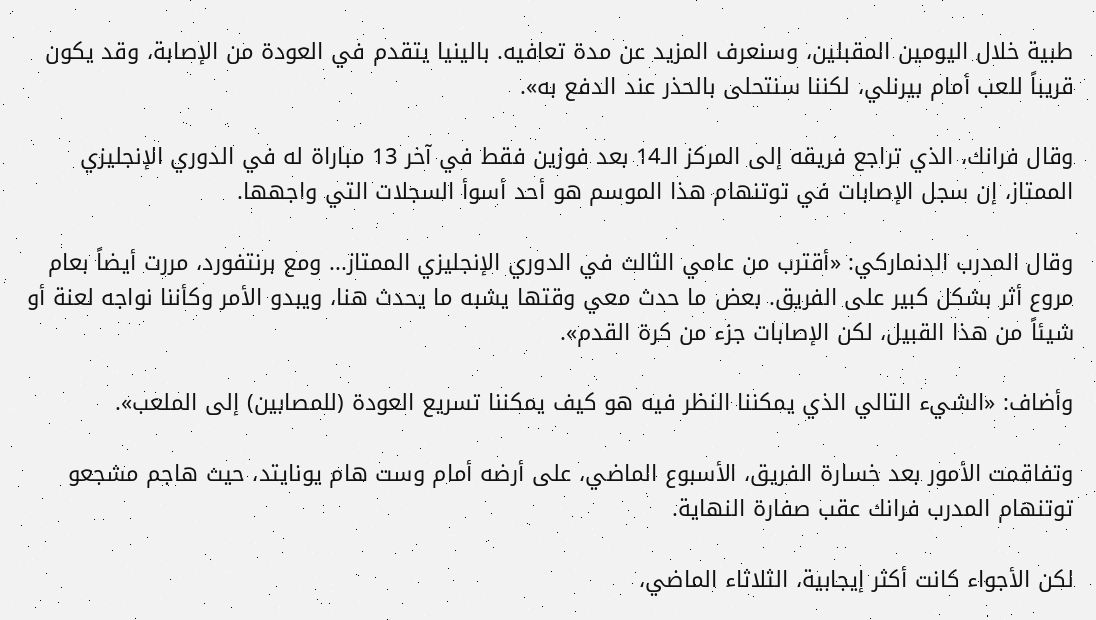طبية خلال اليومين المقبلين، وسنعرف المزيد عن مدة تعافيه. بالينيا يتقدم في العودة من الإصابة، وقد يكون قريباً للعب أمام بيرنلي، لكننا سنتحلى بالحذر عند الدفع به».

وقال فرانك، الذي تراجع فريقه إلى المركز الـ14 بعد فوزين فقط في آخر 13 مباراة له في الدوري الإنجليزي الممتاز، إن سجل الإصابات في توتنهام هذا الموسم هو أحد ‌أسوأ السجلات التي واجهها.

وقال المدرب الدنماركي: «أقترب من عامي الثالث في الدوري الإنجليزي الممتاز... ومع برنتفورد، مررت أيضاً بعام مروع أثر بشكل كبير على الفريق. بعض ما حدث معي وقتها يشبه ما يحدث هنا، ويبدو الأمر وكأننا نواجه لعنة أو شيئاً من هذا القبيل، لكن الإصابات جزء من كرة القدم».

وأضاف: «الشيء التالي الذي يمكننا النظر فيه هو كيف يمكننا تسريع العودة (للمصابين) إلى الملعب».

وتفاقمت الأمور بعد خسارة الفريق، الأسبوع الماضي، على أرضه أمام وست هام يونايتد، حيث هاجم مشجعو توتنهام المدرب فرانك عقب صفارة النهاية.

لكن الأجواء كانت أكثر إيجابية، الثلاثاء الماضي،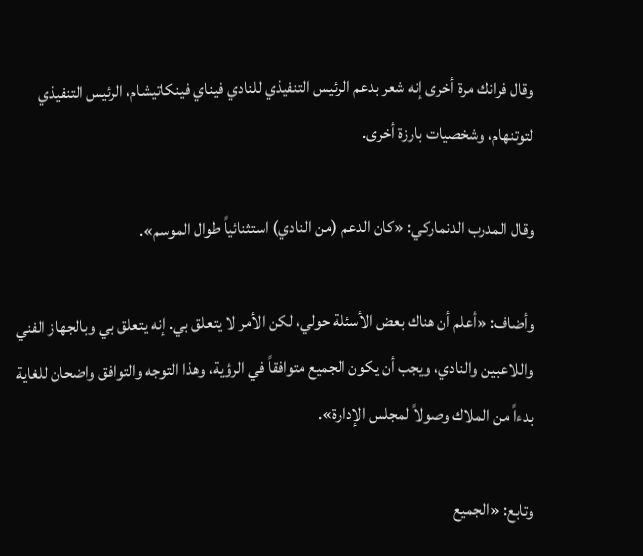وقال فرانك مرة أخرى إنه شعر بدعم الرئيس التنفيذي للنادي فيناي فينكاتيشام، الرئيس التنفيذي لتوتنهام، وشخصيات بارزة أخرى.

وقال المدرب الدنماركي: «كان الدعم (من النادي) استثنائياً طوال الموسم».

وأضاف: «أعلم أن هناك بعض الأسئلة حولي، لكن الأمر لا يتعلق بي. إنه يتعلق بي وبالجهاز الفني واللاعبين والنادي، ويجب أن يكون الجميع متوافقاً في الرؤية، وهذا التوجه والتوافق واضحان للغاية بدءاً من الملاك وصولاً لمجلس الإدارة».

وتابع: «الجميع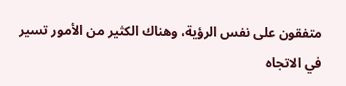متفقون على نفس الرؤية، وهناك الكثير من الأمور تسير في الاتجاه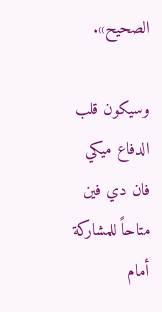الصحيح».

وسيكون قلب الدفاع ميكي فان دي فين متاحاً للمشاركة أمام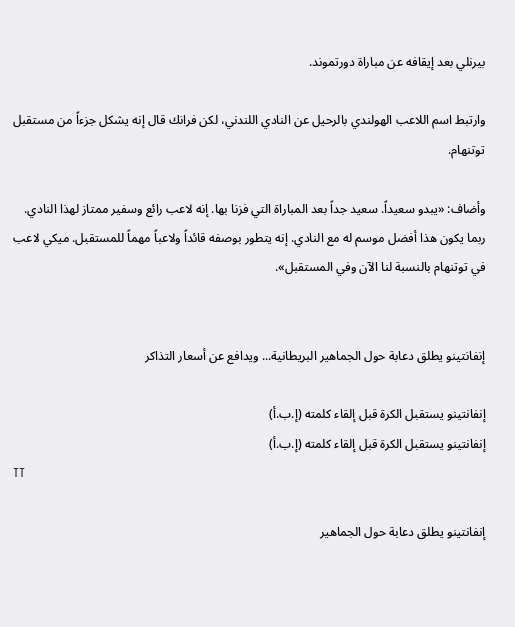بيرنلي بعد إيقافه عن مباراة دورتموند.

وارتبط اسم اللاعب الهولندي بالرحيل عن النادي اللندني، لكن فرانك قال إنه يشكل جزءاً من مستقبل توتنهام.

وأضاف: «يبدو سعيداً. سعيد جداً بعد المباراة التي فزنا بها. إنه لاعب رائع وسفير ‌ممتاز لهذا النادي. ربما يكون هذا أفضل موسم له مع النادي. إنه يتطور بوصفه قائداً ولاعباً مهماً للمستقبل. ميكي لاعب في توتنهام بالنسبة لنا الآن وفي المستقبل».


إنفانتينو يطلق دعابة حول الجماهير البريطانية... ويدافع عن أسعار التذاكر

إنفانتينو يستقبل الكرة قبل إلقاء كلمته (إ.ب.أ)
إنفانتينو يستقبل الكرة قبل إلقاء كلمته (إ.ب.أ)
TT

إنفانتينو يطلق دعابة حول الجماهير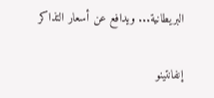البريطانية... ويدافع عن أسعار التذاكر

إنفانتينو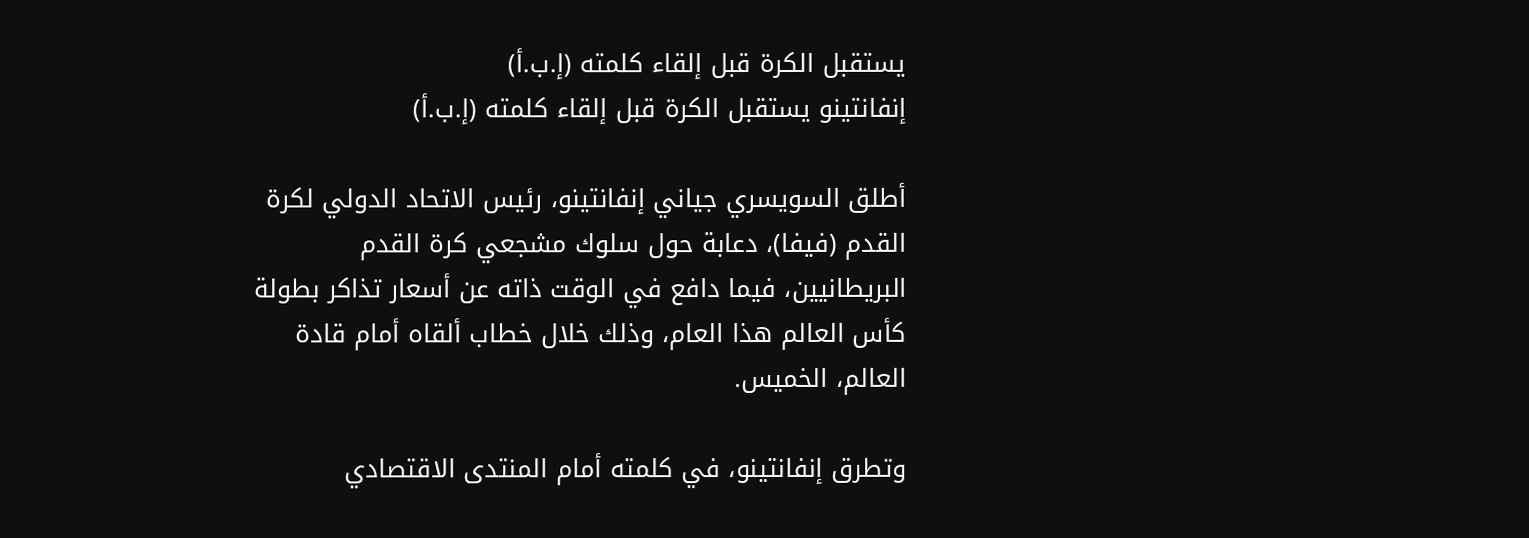يستقبل الكرة قبل إلقاء كلمته (إ.ب.أ)
إنفانتينو يستقبل الكرة قبل إلقاء كلمته (إ.ب.أ)

أطلق السويسري جياني إنفانتينو، رئيس الاتحاد الدولي لكرة القدم (فيفا)، دعابة حول سلوك مشجعي كرة القدم البريطانيين، فيما دافع في الوقت ذاته عن أسعار تذاكر بطولة كأس العالم هذا العام، وذلك خلال خطاب ألقاه أمام قادة العالم، الخميس.

وتطرق إنفانتينو، في كلمته أمام المنتدى الاقتصادي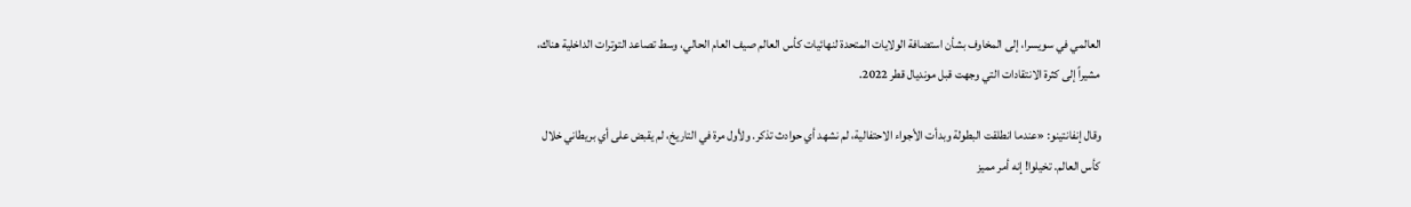العالمي في سويسرا، إلى المخاوف بشأن استضافة الولايات المتحدة لنهائيات كأس العالم صيف العام الحالي، وسط تصاعد التوترات الداخلية هناك، مشيراً إلى كثرة الانتقادات التي وجهت قبل مونديال قطر 2022.

وقال إنفانتينو: «عندما انطلقت البطولة وبدأت الأجواء الاحتفالية، لم نشهد أي حوادث تذكر. ولأول مرة في التاريخ، لم يقبض على أي بريطاني خلال كأس العالم. تخيلوا! إنه أمر مميز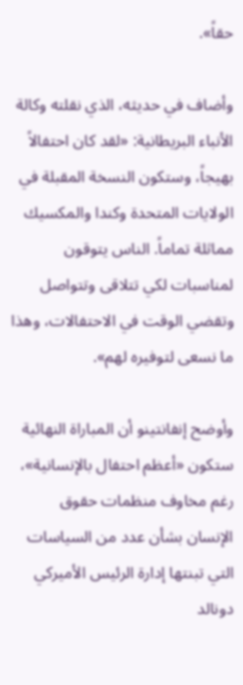حقاً».

وأضاف في حديثه، الذي نقلته وكالة الأنباء البريطانية: «لقد كان احتفالاً بهيجاً، وستكون النسخة المقبلة في الولايات المتحدة وكندا والمكسيك مماثلة تماماً. الناس يتوقون لمناسبات لكي تتلاقى وتتواصل وتقضي الوقت في الاحتفالات، وهذا ما نسعى لتوفيره لهم».

وأوضح إنفانتينو أن المباراة النهائية ستكون «أعظم احتفال بالإنسانية»، رغم مخاوف منظمات حقوق الإنسان بشأن عدد من السياسات التي تبنتها إدارة الرئيس الأميركي دونالد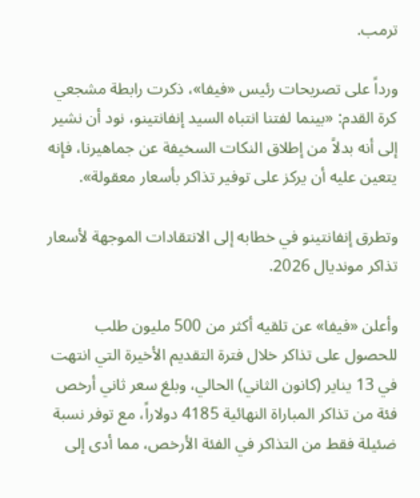ترمب.

ورداً على تصريحات رئيس «فيفا»، ذكرت رابطة مشجعي كرة القدم: «بينما لفتنا انتباه السيد إنفانتينو، نود أن نشير إلى أنه بدلاً من إطلاق النكات السخيفة عن جماهيرنا، فإنه يتعين عليه أن يركز على توفير تذاكر بأسعار معقولة».

وتطرق إنفانتينو في خطابه إلى الانتقادات الموجهة لأسعار تذاكر مونديال 2026.

وأعلن «فيفا» عن تلقيه أكثر من 500 مليون طلب للحصول على تذاكر خلال فترة التقديم الأخيرة التي انتهت في 13 يناير (كانون الثاني) الحالي، وبلغ سعر ثاني أرخص فئة من تذاكر المباراة النهائية 4185 دولاراً، مع توفر نسبة ضئيلة فقط من التذاكر في الفئة الأرخص، مما أدى إلى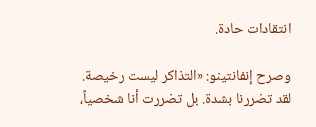انتقادات حادة.

وصرح إنفانتينو: «التذاكر ليست رخيصة. لقد تضررنا بشدة. بل تضررت أنا شخصياً،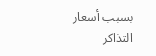بسبب أسعار التذاكر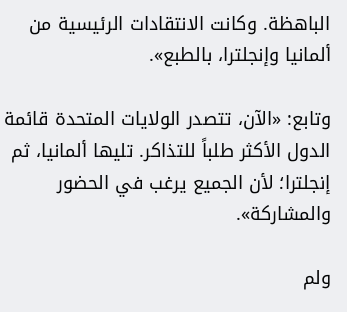الباهظة. وكانت الانتقادات الرئيسية من ألمانيا وإنجلترا، بالطبع».

وتابع: «الآن، تتصدر الولايات المتحدة قائمة الدول الأكثر طلباً للتذاكر. تليها ألمانيا، ثم إنجلترا؛ لأن الجميع يرغب في الحضور والمشاركة».

ولم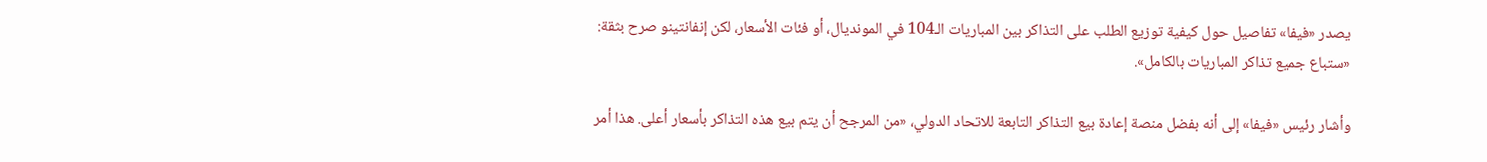يصدر «فيفا» تفاصيل حول كيفية توزيع الطلب على التذاكر بين المباريات الـ104 في المونديال، أو فئات الأسعار، لكن إنفانتينو صرح بثقة: «ستباع جميع تذاكر المباريات بالكامل».

وأشار رئيس «فيفا» إلى أنه بفضل منصة إعادة بيع التذاكر التابعة للاتحاد الدولي، «من المرجح أن يتم بيع هذه التذاكر بأسعار أعلى. هذا أمر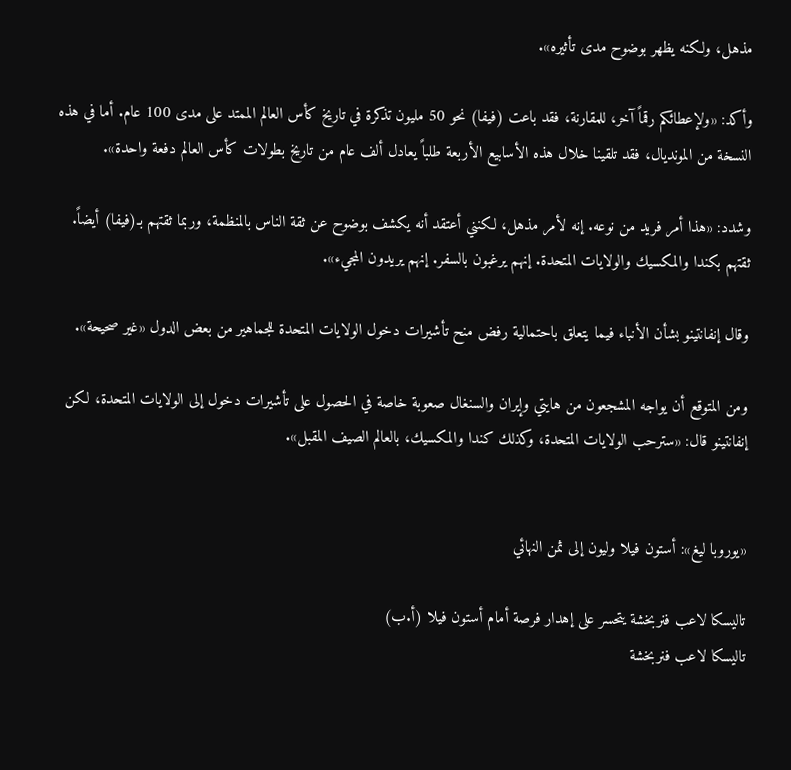مذهل، ولكنه يظهر بوضوح مدى تأثيره».

وأكد: «ولإعطائكم رقماً آخر، للمقارنة، فقد باعت (فيفا) نحو 50 مليون تذكرة في تاريخ كأس العالم الممتد على مدى 100 عام. أما في هذه النسخة من المونديال، فقد تلقينا خلال هذه الأسابيع الأربعة طلباً يعادل ألف عام من تاريخ بطولات كأس العالم دفعة واحدة».

وشدد: «هذا أمر فريد من نوعه. إنه لأمر مذهل، لكنني أعتقد أنه يكشف بوضوح عن ثقة الناس بالمنظمة، وربما ثقتهم بـ(فيفا) أيضاً. ثقتهم بكندا والمكسيك والولايات المتحدة. إنهم يرغبون بالسفر. إنهم يريدون المجيء».

وقال إنفانتينو بشأن الأنباء فيما يتعلق باحتمالية رفض منح تأشيرات دخول الولايات المتحدة للجماهير من بعض الدول «غير صحيحة».

ومن المتوقع أن يواجه المشجعون من هايتي وإيران والسنغال صعوبة خاصة في الحصول على تأشيرات دخول إلى الولايات المتحدة، لكن إنفانتينو قال: «سترحب الولايات المتحدة، وكذلك كندا والمكسيك، بالعالم الصيف المقبل».


«يوروبا ليغ»: أستون فيلا وليون إلى ثمن النهائي

تاليسكا لاعب فنربخشة يتحسر على إهدار فرصة أمام أستون فيلا (أ.ب)
تاليسكا لاعب فنربخشة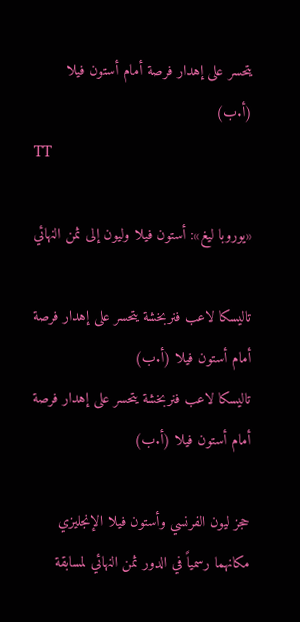يتحسر على إهدار فرصة أمام أستون فيلا (أ.ب)
TT

«يوروبا ليغ»: أستون فيلا وليون إلى ثمن النهائي

تاليسكا لاعب فنربخشة يتحسر على إهدار فرصة أمام أستون فيلا (أ.ب)
تاليسكا لاعب فنربخشة يتحسر على إهدار فرصة أمام أستون فيلا (أ.ب)

حجز ليون الفرنسي وأستون فيلا الإنجليزي مكانهما رسمياً في الدور ثمن النهائي لمسابقة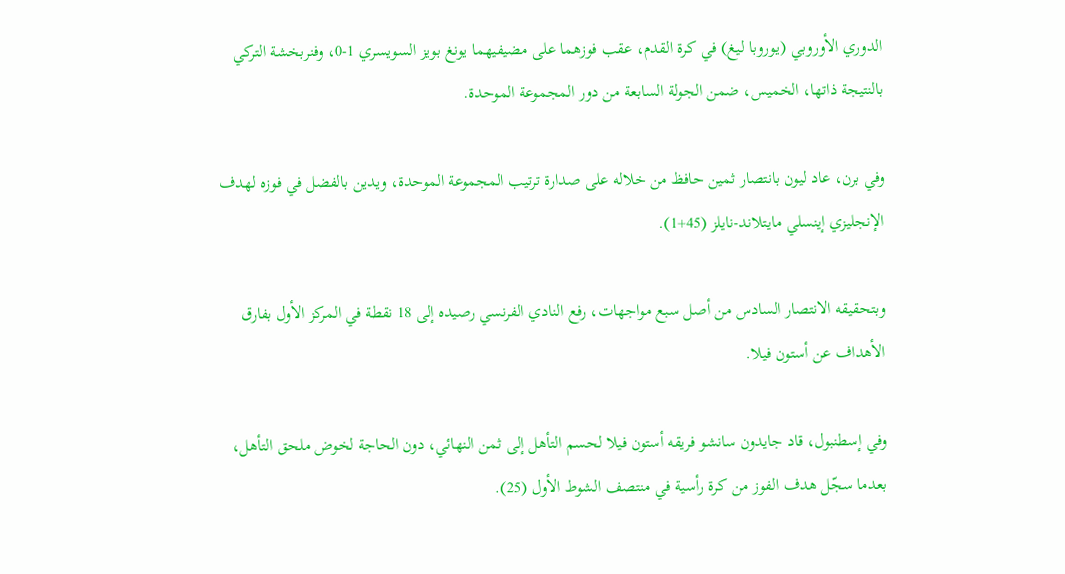الدوري الأوروبي (يوروبا ليغ) في كرة القدم، عقب فوزهما على مضيفيهما يونغ بويز السويسري 1-0، وفنربخشة التركي بالنتيجة ذاتها، الخميس، ضمن الجولة السابعة من دور المجموعة الموحدة.

وفي برن، عاد ليون بانتصار ثمين حافظ من خلاله على صدارة ترتيب المجموعة الموحدة، ويدين بالفضل في فوزه لهدف الإنجليزي إينسلي مايتلاند-نايلز (45+1).

وبتحقيقه الانتصار السادس من أصل سبع مواجهات، رفع النادي الفرنسي رصيده إلى 18 نقطة في المركز الأول بفارق الأهداف عن أستون فيلا.

وفي إسطنبول، قاد جايدون سانشو فريقه أستون فيلا لحسم التأهل إلى ثمن النهائي، دون الحاجة لخوض ملحق التأهل، بعدما سجّل هدف الفوز من كرة رأسية في منتصف الشوط الأول (25).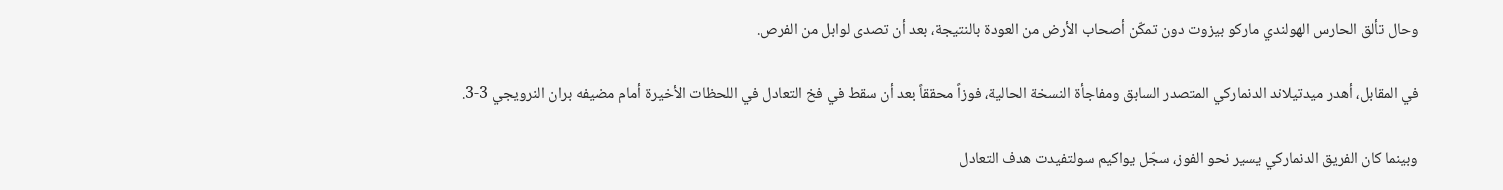وحال تألق الحارس الهولندي ماركو بيزوت دون تمكّن أصحاب الأرض من العودة بالنتيجة، بعد أن تصدى لوابل من الفرص.

في المقابل، أهدر ميدتيلاند الدنماركي المتصدر السابق ومفاجأة النسخة الحالية، فوزاً محققاً بعد أن سقط في فخ التعادل في اللحظات الأخيرة أمام مضيفه بران النرويجي 3-3.

وبينما كان الفريق الدنماركي يسير نحو الفوز، سجّل يواكيم سولتفيدت هدف التعادل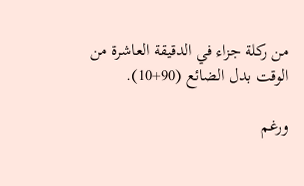من ركلة جزاء في الدقيقة العاشرة من الوقت بدل الضائع (90+10).

ورغم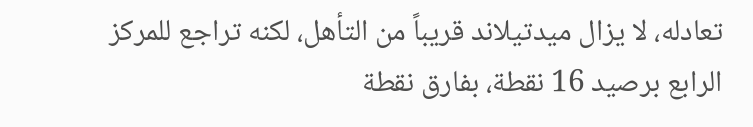تعادله، لا يزال ميدتيلاند قريباً من التأهل، لكنه تراجع للمركز الرابع برصيد 16 نقطة، بفارق نقطة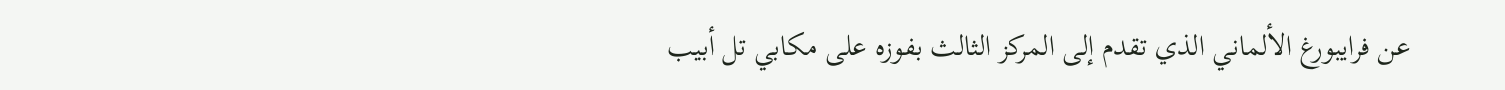عن فرايبورغ الألماني الذي تقدم إلى المركز الثالث بفوزه على مكابي تل أبيب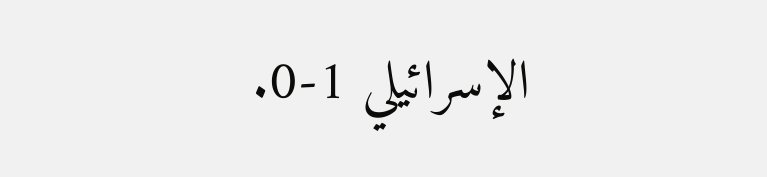الإسرائيلي 1-0.